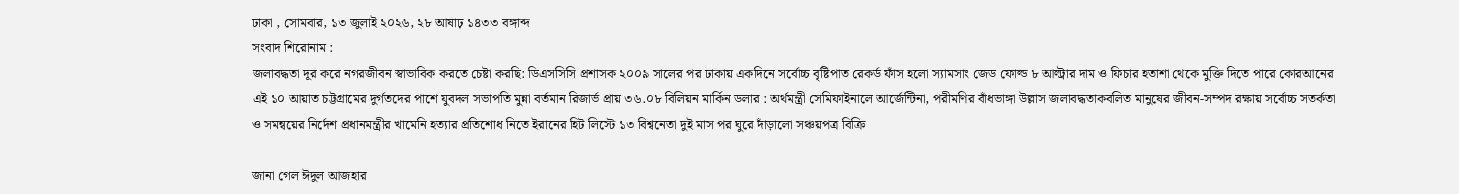ঢাকা , সোমবার, ১৩ জুলাই ২০২৬, ২৮ আষাঢ় ১৪৩৩ বঙ্গাব্দ
সংবাদ শিরোনাম :
জলাবদ্ধতা দূর করে নগরজীবন স্বাভাবিক করতে চেষ্টা করছি: ডিএসসিসি প্রশাসক ২০০৯ সালের পর ঢাকায় একদিনে সর্বোচ্চ বৃষ্টিপাত রেকর্ড ফাঁস হলো স্যামসাং জেড ফোল্ড ৮ আল্ট্রার দাম ও ফিচার হতাশা থেকে মুক্তি দিতে পারে কোরআনের এই ১০ আয়াত চট্টগ্রামের দুর্গতদের পাশে যুবদল সভাপতি মুন্না বর্তমান রিজার্ভ প্রায় ৩৬.০৮ বিলিয়ন মার্কিন ডলার : অর্থমন্ত্রী সেমিফাইনালে আর্জেন্টিনা, পরীমণির বাঁধভাঙ্গা উল্লাস জলাবদ্ধতাকবলিত মানুষের জীবন-সম্পদ রক্ষায় সর্বোচ্চ সতর্কতা ও সমন্বয়ের নির্দেশ প্রধানমন্ত্রীর খামেনি হত্যার প্রতিশোধ নিতে ইরানের হিট লিস্টে ১৩ বিশ্বনেতা দুই মাস পর ঘুরে দাঁড়ালো সঞ্চয়পত্র বিক্রি

জানা গেল ঈদুল আজহার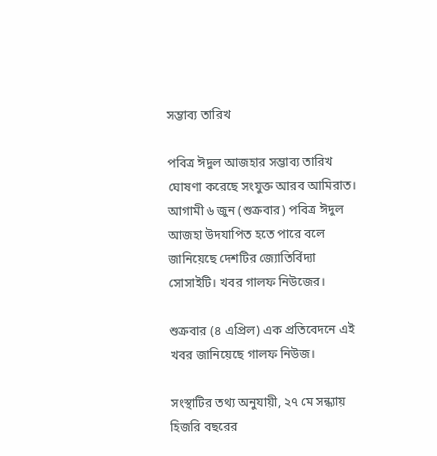সম্ভাব্য তারিখ

পবিত্র ঈদুল আজহার সম্ভাব্য তারিখ ঘোষণা করেছে সংযুক্ত আরব আমিরাত। আগামী ৬ জুন (শুক্রবার) পবিত্র ঈদুল আজহা উদযাপিত হতে পারে বলে জানিয়েছে দেশটির জ্যোতির্বিদ্যা সোসাইটি। খবর গালফ নিউজের।

শুক্রবার (৪ এপ্রিল) এক প্রতিবেদনে এই খবর জানিয়েছে গালফ নিউজ।

সংস্থাটির তথ্য অনুযায়ী, ২৭ মে সন্ধ্যায় হিজরি বছরের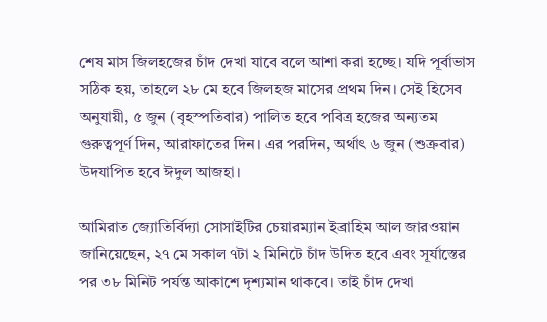শেষ মাস জিলহজের চাঁদ দেখা যাবে বলে আশা করা হচ্ছে। যদি পূর্বাভাস সঠিক হয়, তাহলে ২৮ মে হবে জিলহজ মাসের প্রথম দিন। সেই হিসেব অনুযায়ী, ৫ জুন (বৃহস্পতিবার) পালিত হবে পবিত্র হজের অন্যতম গুরুত্বপূর্ণ দিন, আরাফাতের দিন। এর পরদিন, অর্থাৎ ৬ জুন (শুক্রবার) উদযাপিত হবে ঈদুল আজহা।

আমিরাত জ্যোতির্বিদ্যা সোসাইটির চেয়ারম্যান ইব্রাহিম আল জারওয়ান জানিয়েছেন, ২৭ মে সকাল ৭টা ২ মিনিটে চাঁদ উদিত হবে এবং সূর্যাস্তের পর ৩৮ মিনিট পর্যন্ত আকাশে দৃশ্যমান থাকবে। তাই চাঁদ দেখা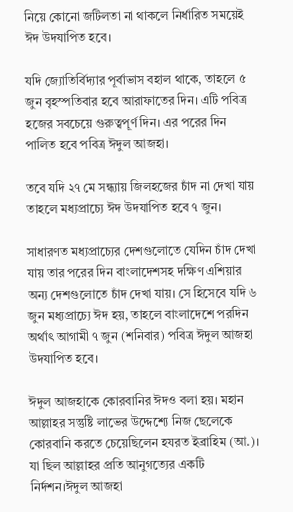নিয়ে কোনো জটিলতা না থাকলে নির্ধারিত সময়েই ঈদ উদযাপিত হবে।

যদি জ্যোতির্বিদ্যার পূর্বাভাস বহাল থাকে, তাহলে ৫ জুন বৃহস্পতিবার হবে আরাফাতের দিন। এটি পবিত্র হজের সবচেয়ে গুরুত্বপূর্ণ দিন। এর পরের দিন পালিত হবে পবিত্র ঈদুল আজহা।

তবে যদি ২৭ মে সন্ধ্যায় জিলহজের চাঁদ না দেখা যায় তাহলে মধ্যপ্রাচ্যে ঈদ উদযাপিত হবে ৭ জুন।

সাধারণত মধ্যপ্রাচ্যের দেশগুলোতে যেদিন চাঁদ দেখা যায় তার পরের দিন বাংলাদেশসহ দক্ষিণ এশিয়ার অন্য দেশগুলোতে চাঁদ দেখা যায়। সে হিসেবে যদি ৬ জুন মধ্যপ্রাচ্যে ঈদ হয়, তাহলে বাংলাদেশে পরদিন অর্থাৎ আগামী ৭ জুন (শনিবার) পবিত্র ঈদুল আজহা উদযাপিত হবে।

ঈদুল আজহাকে কোরবানির ঈদও বলা হয়। মহান আল্লাহর সন্তুষ্টি লাভের উদ্দেশ্যে নিজ ছেলেকে কোরবানি করতে চেয়েছিলেন হযরত ইব্রাহিম (আ.)। যা ছিল আল্লাহর প্রতি আনুগত্যের একটি নির্দশন।ঈদুল আজহা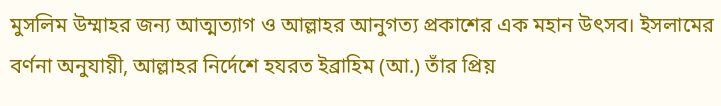মুসলিম উম্মাহর জন্য আত্মত্যাগ ও আল্লাহর আনুগত্য প্রকাশের এক মহান উৎসব। ইসলামের বর্ণনা অনুযায়ী, আল্লাহর নির্দেশে হযরত ইব্রাহিম (আ.) তাঁর প্রিয়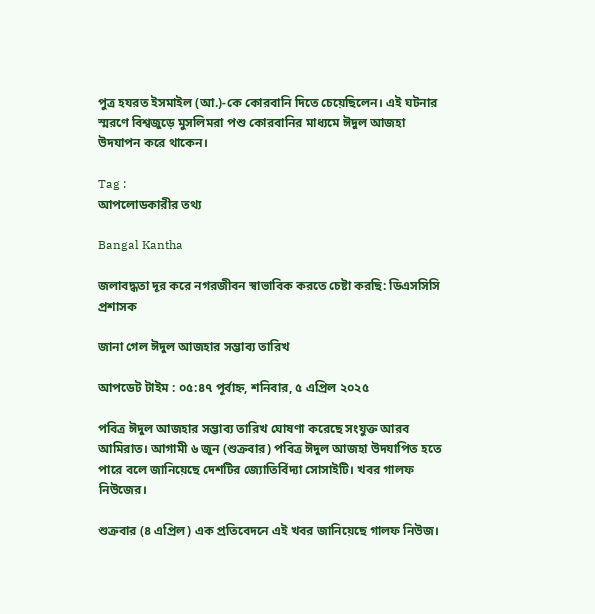পুত্র হযরত ইসমাইল (আ.)-কে কোরবানি দিতে চেয়েছিলেন। এই ঘটনার স্মরণে বিশ্বজুড়ে মুসলিমরা পশু কোরবানির মাধ্যমে ঈদুল আজহা উদযাপন করে থাকেন।

Tag :
আপলোডকারীর তথ্য

Bangal Kantha

জলাবদ্ধতা দূর করে নগরজীবন স্বাভাবিক করতে চেষ্টা করছি: ডিএসসিসি প্রশাসক

জানা গেল ঈদুল আজহার সম্ভাব্য তারিখ

আপডেট টাইম : ০৫:৪৭ পূর্বাহ্ন, শনিবার, ৫ এপ্রিল ২০২৫

পবিত্র ঈদুল আজহার সম্ভাব্য তারিখ ঘোষণা করেছে সংযুক্ত আরব আমিরাত। আগামী ৬ জুন (শুক্রবার) পবিত্র ঈদুল আজহা উদযাপিত হতে পারে বলে জানিয়েছে দেশটির জ্যোতির্বিদ্যা সোসাইটি। খবর গালফ নিউজের।

শুক্রবার (৪ এপ্রিল) এক প্রতিবেদনে এই খবর জানিয়েছে গালফ নিউজ।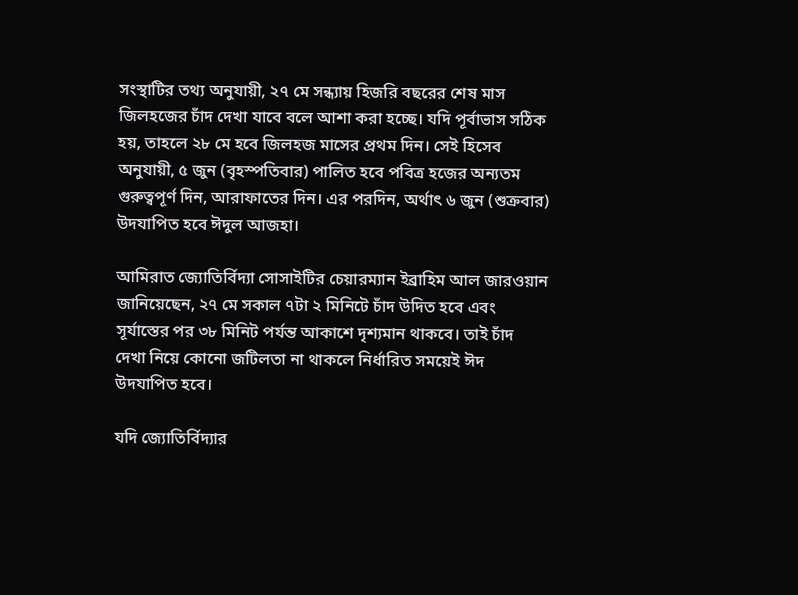সংস্থাটির তথ্য অনুযায়ী, ২৭ মে সন্ধ্যায় হিজরি বছরের শেষ মাস জিলহজের চাঁদ দেখা যাবে বলে আশা করা হচ্ছে। যদি পূর্বাভাস সঠিক হয়, তাহলে ২৮ মে হবে জিলহজ মাসের প্রথম দিন। সেই হিসেব অনুযায়ী, ৫ জুন (বৃহস্পতিবার) পালিত হবে পবিত্র হজের অন্যতম গুরুত্বপূর্ণ দিন, আরাফাতের দিন। এর পরদিন, অর্থাৎ ৬ জুন (শুক্রবার) উদযাপিত হবে ঈদুল আজহা।

আমিরাত জ্যোতির্বিদ্যা সোসাইটির চেয়ারম্যান ইব্রাহিম আল জারওয়ান জানিয়েছেন, ২৭ মে সকাল ৭টা ২ মিনিটে চাঁদ উদিত হবে এবং সূর্যাস্তের পর ৩৮ মিনিট পর্যন্ত আকাশে দৃশ্যমান থাকবে। তাই চাঁদ দেখা নিয়ে কোনো জটিলতা না থাকলে নির্ধারিত সময়েই ঈদ উদযাপিত হবে।

যদি জ্যোতির্বিদ্যার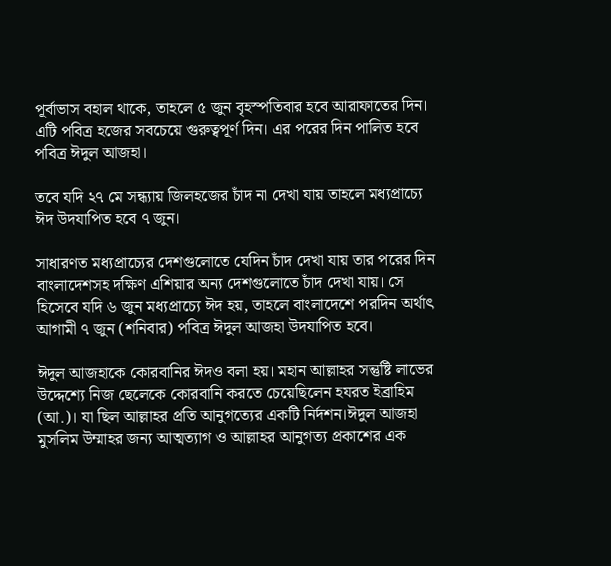পূর্বাভাস বহাল থাকে, তাহলে ৫ জুন বৃহস্পতিবার হবে আরাফাতের দিন। এটি পবিত্র হজের সবচেয়ে গুরুত্বপূর্ণ দিন। এর পরের দিন পালিত হবে পবিত্র ঈদুল আজহা।

তবে যদি ২৭ মে সন্ধ্যায় জিলহজের চাঁদ না দেখা যায় তাহলে মধ্যপ্রাচ্যে ঈদ উদযাপিত হবে ৭ জুন।

সাধারণত মধ্যপ্রাচ্যের দেশগুলোতে যেদিন চাঁদ দেখা যায় তার পরের দিন বাংলাদেশসহ দক্ষিণ এশিয়ার অন্য দেশগুলোতে চাঁদ দেখা যায়। সে হিসেবে যদি ৬ জুন মধ্যপ্রাচ্যে ঈদ হয়, তাহলে বাংলাদেশে পরদিন অর্থাৎ আগামী ৭ জুন (শনিবার) পবিত্র ঈদুল আজহা উদযাপিত হবে।

ঈদুল আজহাকে কোরবানির ঈদও বলা হয়। মহান আল্লাহর সন্তুষ্টি লাভের উদ্দেশ্যে নিজ ছেলেকে কোরবানি করতে চেয়েছিলেন হযরত ইব্রাহিম (আ.)। যা ছিল আল্লাহর প্রতি আনুগত্যের একটি নির্দশন।ঈদুল আজহা মুসলিম উম্মাহর জন্য আত্মত্যাগ ও আল্লাহর আনুগত্য প্রকাশের এক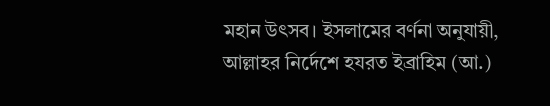মহান উৎসব। ইসলামের বর্ণনা অনুযায়ী, আল্লাহর নির্দেশে হযরত ইব্রাহিম (আ.)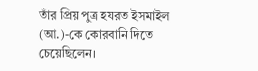তাঁর প্রিয় পুত্র হযরত ইসমাইল (আ.)-কে কোরবানি দিতে চেয়েছিলেন।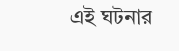এই ঘটনার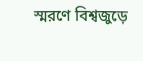স্মরণে বিশ্বজুড়ে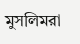মুসলিমরা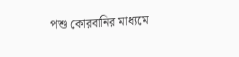পশু কোরবানির মাধ্যমে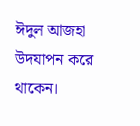ঈদুল আজহা উদযাপন করে থাকেন।